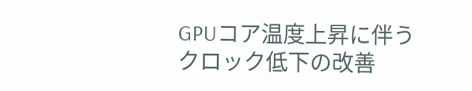GPUコア温度上昇に伴うクロック低下の改善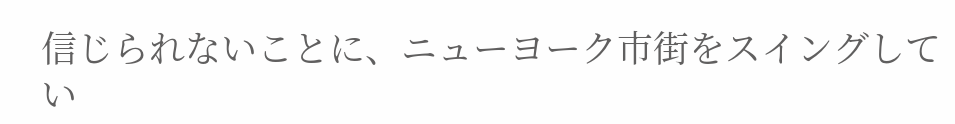信じられないことに、ニューヨーク市街をスイングしてい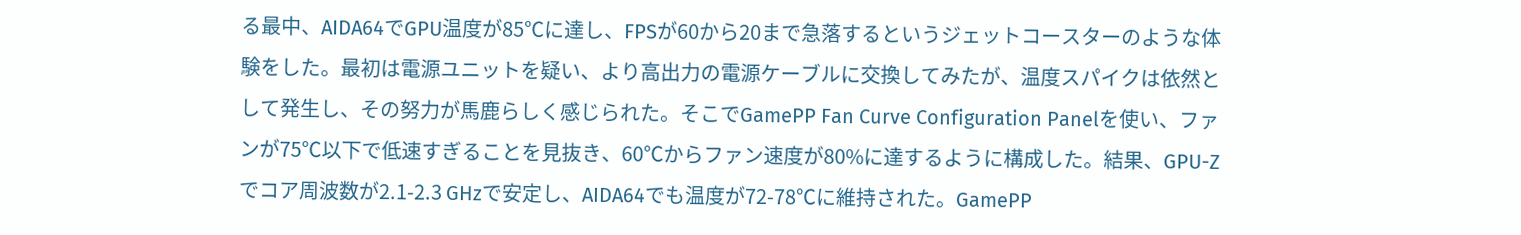る最中、AIDA64でGPU温度が85℃に達し、FPSが60から20まで急落するというジェットコースターのような体験をした。最初は電源ユニットを疑い、より高出力の電源ケーブルに交換してみたが、温度スパイクは依然として発生し、その努力が馬鹿らしく感じられた。そこでGamePP Fan Curve Configuration Panelを使い、ファンが75℃以下で低速すぎることを見抜き、60℃からファン速度が80%に達するように構成した。結果、GPU-Zでコア周波数が2.1-2.3 GHzで安定し、AIDA64でも温度が72-78℃に維持された。GamePP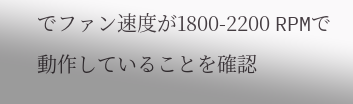でファン速度が1800-2200 RPMで動作していることを確認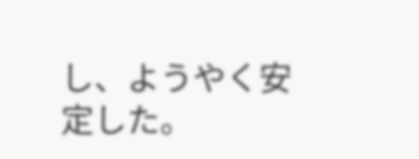し、ようやく安定した。